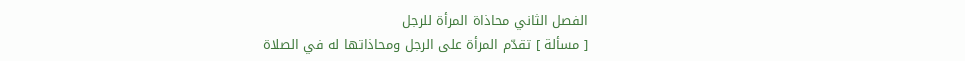الفصل الثاني محاذاة المرأة للرجل
[ مسألة ] تقدّم المرأة على الرجل ومحاذاتها له في الصلاة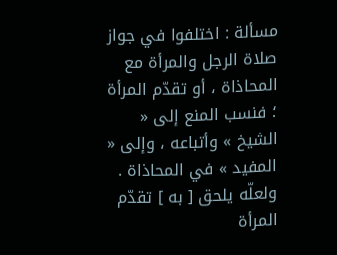مسألة : اختلفوا في جواز صلاة الرجل والمرأة مع المحاذاة ، أو تقدّم المرأة ؛ فنسب المنع إلى « الشيخ » وأتباعه ، وإلى « المفيد » في المحاذاة . ولعلّه يلحق [ به ] تقدّم المرأة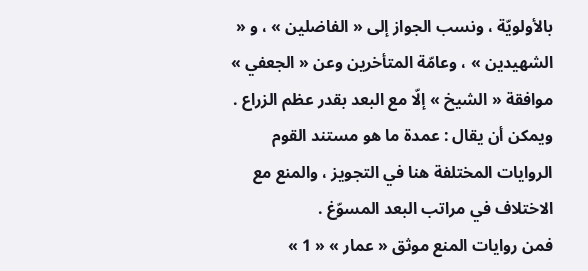بالأولويّة ، ونسب الجواز إلى « الفاضلين » ، و « الشهيدين » ، وعامّة المتأخرين وعن « الجعفي » موافقة « الشيخ » إلّا مع البعد بقدر عظم الزراع .
ويمكن أن يقال : عمدة ما هو مستند القوم الروايات المختلفة هنا في التجويز ، والمنع مع الاختلاف في مراتب البعد المسوّغ .
فمن روايات المنع موثق « عمار » « 1 »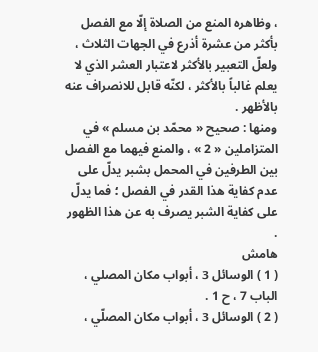، وظاهره المنع من الصلاة إلّا مع الفصل بأكثر من عشرة أذرع في الجهات الثلاث ، ولعلّ التعبير بالأكثر لاعتبار العشر الذي لا يعلم غالباً بالأكثر ، لكنّه قابل للانصراف عنه بالأظهر .
ومنها : صحيح « محمّد بن مسلم » في المتزاملين « 2 » ، والمنع فيهما مع الفصل بين الطرفين في المحمل بشبر يدلّ على عدم كفاية هذا القدر في الفصل ؛ فما يدلّ على كفاية الشبر يصرف به عن هذا الظهور .
هامش
( 1 ) الوسائل 3 ، أبواب مكان المصلي ، الباب 7 ، ح 1 .
( 2 ) الوسائل 3 ، أبواب مكان المصلّي ،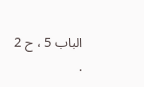الباب 5 ، ح 2 .